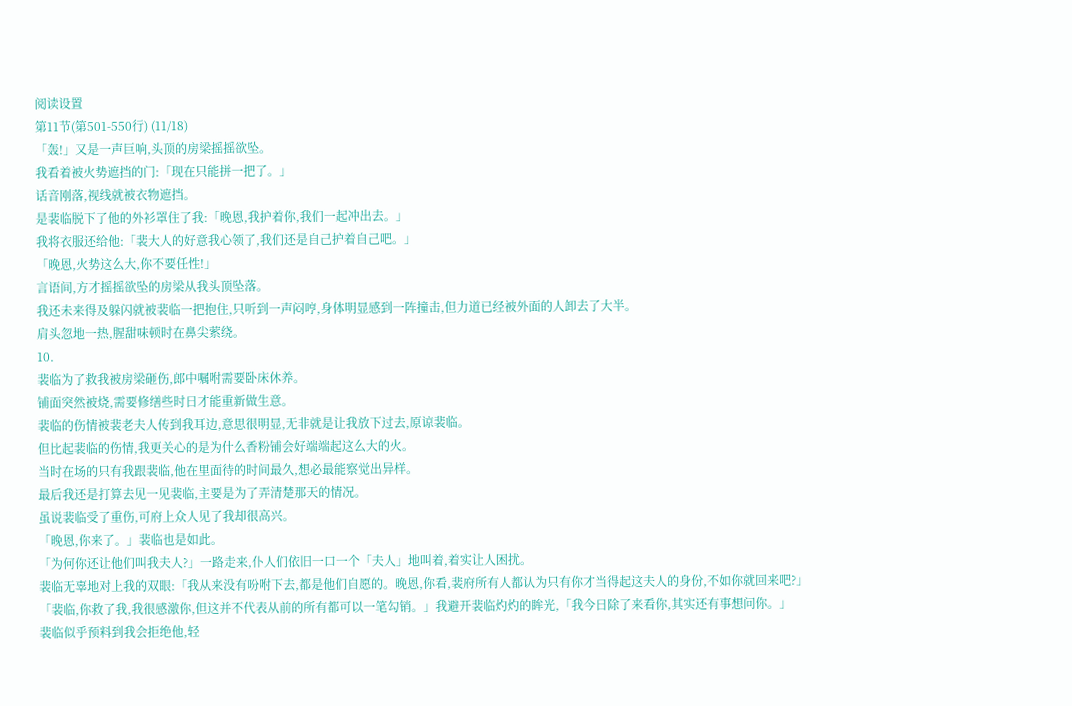阅读设置
第11节(第501-550行) (11/18)
「轰!」又是一声巨响,头顶的房梁摇摇欲坠。
我看着被火势遮挡的门:「现在只能拼一把了。」
话音刚落,视线就被衣物遮挡。
是裴临脱下了他的外衫罩住了我:「晚恩,我护着你,我们一起冲出去。」
我将衣服还给他:「裴大人的好意我心领了,我们还是自己护着自己吧。」
「晚恩,火势这么大,你不要任性!」
言语间,方才摇摇欲坠的房梁从我头顶坠落。
我还未来得及躲闪就被裴临一把抱住,只听到一声闷哼,身体明显感到一阵撞击,但力道已经被外面的人卸去了大半。
肩头忽地一热,腥甜味顿时在鼻尖萦绕。
10.
裴临为了救我被房梁砸伤,郎中嘱咐需要卧床休养。
铺面突然被烧,需要修缮些时日才能重新做生意。
裴临的伤情被裴老夫人传到我耳边,意思很明显,无非就是让我放下过去,原谅裴临。
但比起裴临的伤情,我更关心的是为什么香粉铺会好端端起这么大的火。
当时在场的只有我跟裴临,他在里面待的时间最久,想必最能察觉出异样。
最后我还是打算去见一见裴临,主要是为了弄清楚那天的情况。
虽说裴临受了重伤,可府上众人见了我却很高兴。
「晚恩,你来了。」裴临也是如此。
「为何你还让他们叫我夫人?」一路走来,仆人们依旧一口一个「夫人」地叫着,着实让人困扰。
裴临无辜地对上我的双眼:「我从来没有吩咐下去,都是他们自愿的。晚恩,你看,裴府所有人都认为只有你才当得起这夫人的身份,不如你就回来吧?」
「裴临,你救了我,我很感激你,但这并不代表从前的所有都可以一笔勾销。」我避开裴临灼灼的眸光,「我今日除了来看你,其实还有事想问你。」
裴临似乎预料到我会拒绝他,轻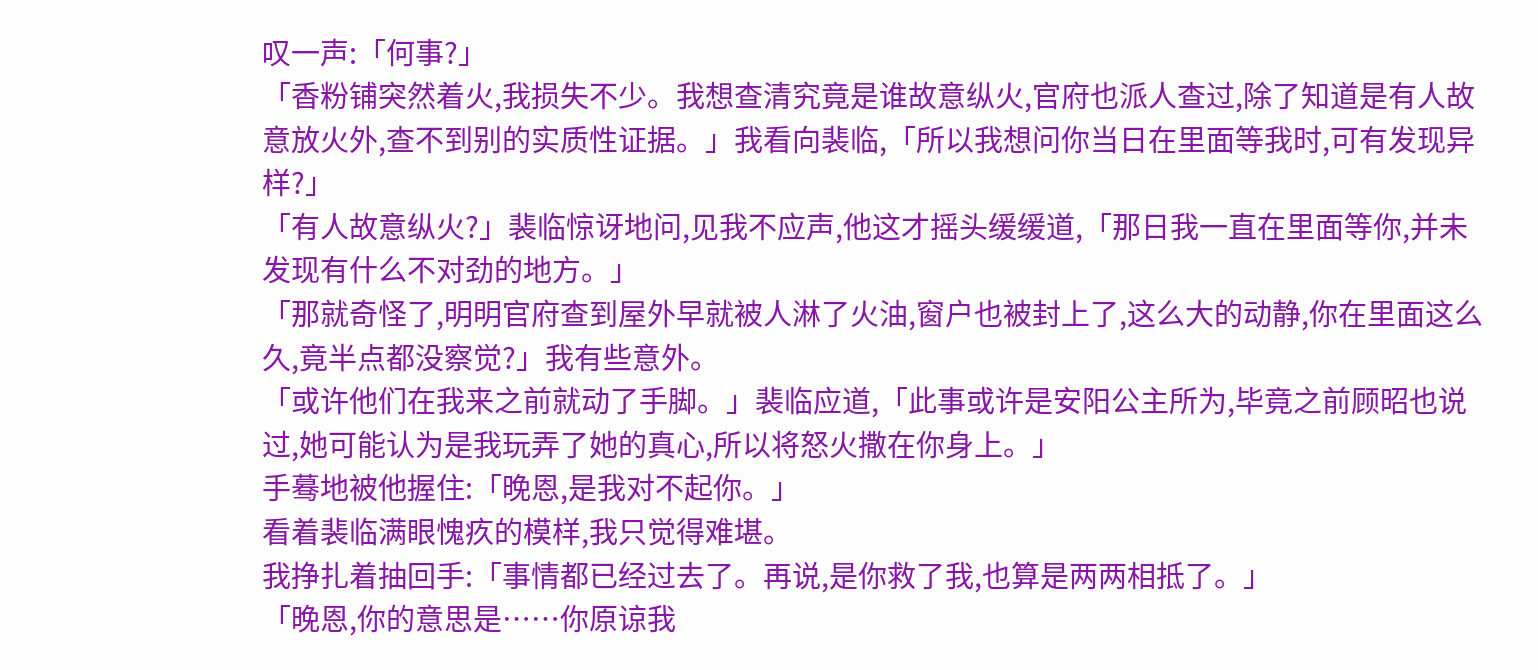叹一声:「何事?」
「香粉铺突然着火,我损失不少。我想查清究竟是谁故意纵火,官府也派人查过,除了知道是有人故意放火外,查不到别的实质性证据。」我看向裴临,「所以我想问你当日在里面等我时,可有发现异样?」
「有人故意纵火?」裴临惊讶地问,见我不应声,他这才摇头缓缓道,「那日我一直在里面等你,并未发现有什么不对劲的地方。」
「那就奇怪了,明明官府查到屋外早就被人淋了火油,窗户也被封上了,这么大的动静,你在里面这么久,竟半点都没察觉?」我有些意外。
「或许他们在我来之前就动了手脚。」裴临应道,「此事或许是安阳公主所为,毕竟之前顾昭也说过,她可能认为是我玩弄了她的真心,所以将怒火撒在你身上。」
手蓦地被他握住:「晚恩,是我对不起你。」
看着裴临满眼愧疚的模样,我只觉得难堪。
我挣扎着抽回手:「事情都已经过去了。再说,是你救了我,也算是两两相抵了。」
「晚恩,你的意思是……你原谅我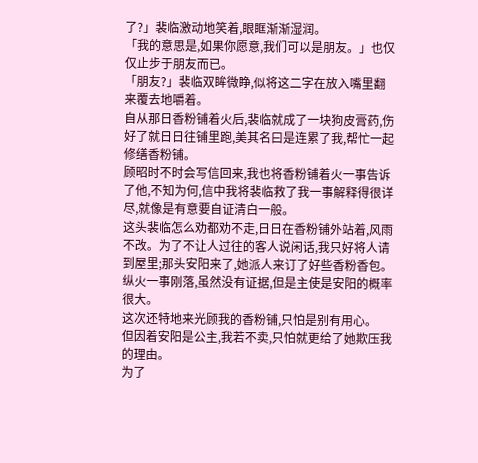了?」裴临激动地笑着,眼眶渐渐湿润。
「我的意思是,如果你愿意,我们可以是朋友。」也仅仅止步于朋友而已。
「朋友?」裴临双眸微睁,似将这二字在放入嘴里翻来覆去地嚼着。
自从那日香粉铺着火后,裴临就成了一块狗皮膏药,伤好了就日日往铺里跑,美其名曰是连累了我,帮忙一起修缮香粉铺。
顾昭时不时会写信回来,我也将香粉铺着火一事告诉了他,不知为何,信中我将裴临救了我一事解释得很详尽,就像是有意要自证清白一般。
这头裴临怎么劝都劝不走,日日在香粉铺外站着,风雨不改。为了不让人过往的客人说闲话,我只好将人请到屋里;那头安阳来了,她派人来订了好些香粉香包。
纵火一事刚落,虽然没有证据,但是主使是安阳的概率很大。
这次还特地来光顾我的香粉铺,只怕是别有用心。
但因着安阳是公主,我若不卖,只怕就更给了她欺压我的理由。
为了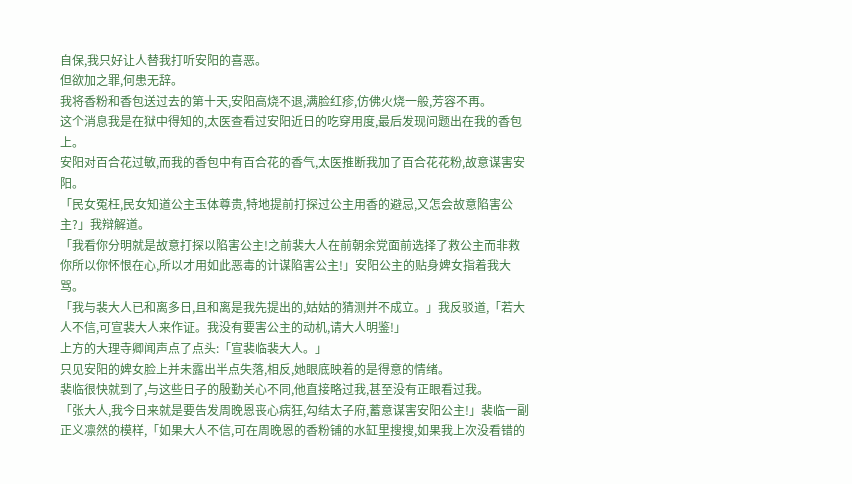自保,我只好让人替我打听安阳的喜恶。
但欲加之罪,何患无辞。
我将香粉和香包送过去的第十天,安阳高烧不退,满脸红疹,仿佛火烧一般,芳容不再。
这个消息我是在狱中得知的,太医查看过安阳近日的吃穿用度,最后发现问题出在我的香包上。
安阳对百合花过敏,而我的香包中有百合花的香气,太医推断我加了百合花花粉,故意谋害安阳。
「民女冤枉,民女知道公主玉体尊贵,特地提前打探过公主用香的避忌,又怎会故意陷害公主?」我辩解道。
「我看你分明就是故意打探以陷害公主!之前裴大人在前朝余党面前选择了救公主而非救你所以你怀恨在心,所以才用如此恶毒的计谋陷害公主!」安阳公主的贴身婢女指着我大骂。
「我与裴大人已和离多日,且和离是我先提出的,姑姑的猜测并不成立。」我反驳道,「若大人不信,可宣裴大人来作证。我没有要害公主的动机,请大人明鉴!」
上方的大理寺卿闻声点了点头:「宣裴临裴大人。」
只见安阳的婢女脸上并未露出半点失落,相反,她眼底映着的是得意的情绪。
裴临很快就到了,与这些日子的殷勤关心不同,他直接略过我,甚至没有正眼看过我。
「张大人,我今日来就是要告发周晚恩丧心病狂,勾结太子府,蓄意谋害安阳公主!」裴临一副正义凛然的模样,「如果大人不信,可在周晚恩的香粉铺的水缸里搜搜,如果我上次没看错的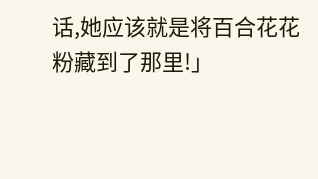话,她应该就是将百合花花粉藏到了那里!」